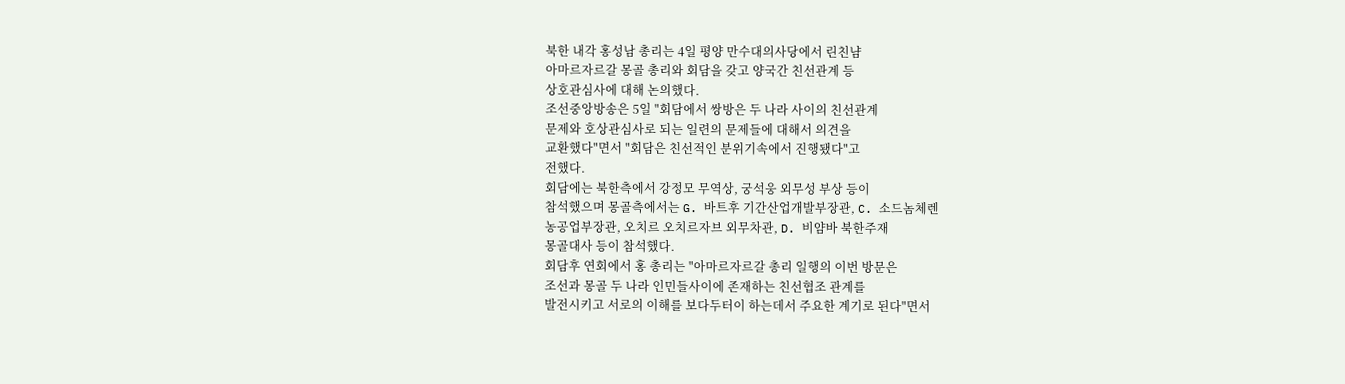북한 내각 홍성남 총리는 4일 평양 만수대의사당에서 린친냠
아마르자르갈 몽골 총리와 회담을 갖고 양국간 친선관계 등
상호관심사에 대해 논의했다.
조선중앙방송은 5일 "회담에서 쌍방은 두 나라 사이의 친선관계
문제와 호상관심사로 되는 일련의 문제들에 대해서 의견을
교환했다"면서 "회담은 친선적인 분위기속에서 진행됐다"고
전했다.
회담에는 북한측에서 강정모 무역상, 궁석웅 외무성 부상 등이
참석했으며 몽골측에서는 G. 바트후 기간산업개발부장관, C. 소드놈체렌
농공업부장관, 오치르 오치르자브 외무차관, D. 비얌바 북한주재
몽골대사 등이 참석했다.
회담후 연회에서 홍 총리는 "아마르자르갈 총리 일행의 이번 방문은
조선과 몽골 두 나라 인민들사이에 존재하는 친선협조 관계를
발전시키고 서로의 이해를 보다두터이 하는데서 주요한 계기로 된다"면서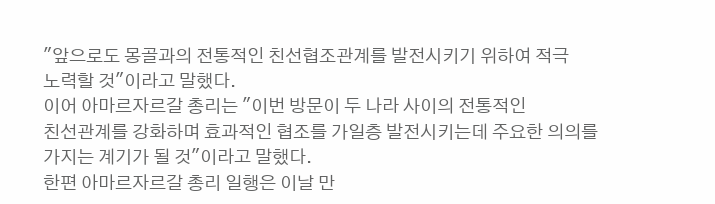"앞으로도 몽골과의 전통적인 친선협조관계를 발전시키기 위하여 적극
노력할 것"이라고 말했다.
이어 아마르자르갈 총리는 "이번 방문이 두 나라 사이의 전통적인
친선관계를 강화하며 효과적인 협조를 가일층 발전시키는데 주요한 의의를
가지는 계기가 될 것"이라고 말했다.
한편 아마르자르갈 총리 일행은 이날 만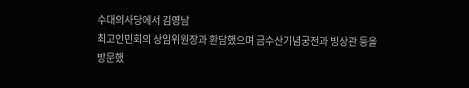수대의사당에서 김영남
최고인민회의 상임위원장과 환담했으며 금수산기념궁전과 빙상관 등을
방문했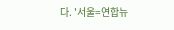다. '서울=연합뉴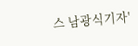스 남광식기자'